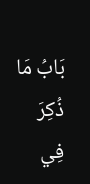بَابُ مَا ذُكِرَ فِي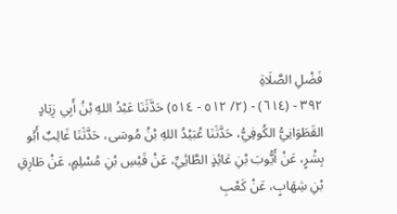فَضْلِ الصَّلَاةِ
٣٩٢ - (٦١٤) - (٢/ ٥١٢ - ٥١٤) حَدَّثَنَا عَبْدُ اللهِ بْنُ أَبِي زِيَادٍ القَطَوَانِيُّ الكُوفِيُّ، حَدَّثَنَا عُبَيْدُ اللهِ بْنُ مُوسَى، حَدَّثَنَا غَالِبٌ أَبُو بِشْرٍ، عَنْ أَيُّوبَ بْنِ عَائِذٍ الطَّائِيِّ، عَنْ قَيْسِ بْنِ مُسْلِمٍ، عَنْ طَارِقِ بْنِ شِهَابٍ، عَنْ كَعْبِ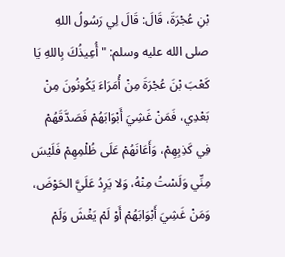بْنِ عُجْرَةَ، قَالَ: قَالَ لِي رَسُولُ اللهِ صلى الله عليه وسلم: "أُعِيذُكَ بِاللهِ يَا كَعْبَ بْنَ عُجْرَةَ مِنْ أُمَرَاءَ يَكُونُونَ مِنْ بَعْدِي، فَمَنْ غَشِيَ أَبْوَابَهُمْ فَصَدَّقَهُمْ فِي كَذِبِهِمْ، وَأَعَانَهُمْ عَلَى ظُلْمِهِمْ فَلَيْسَ مِنِّي وَلَسْتُ مِنْهُ، وَلا يَرِدُ عَلَيَّ الحَوْضَ، وَمَنْ غَشِيَ أَبْوَابَهُمْ أَوْ لَمْ يَغْشَ وَلَمْ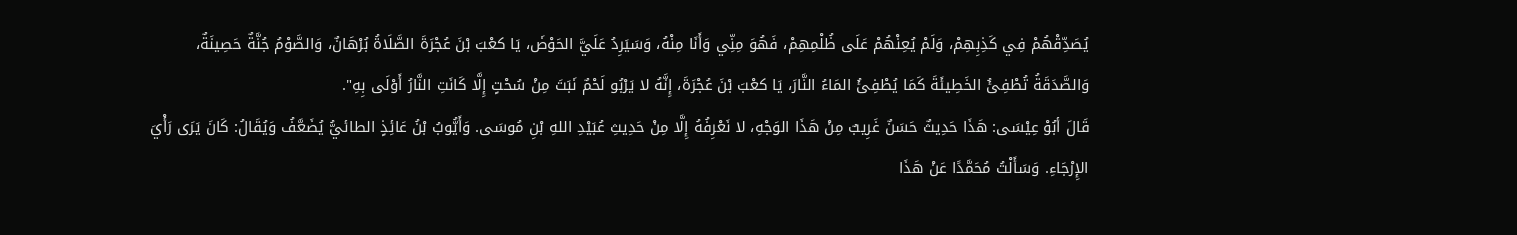يُصَدِّقْهُمْ فِي كَذِبِهِمْ، وَلَمْ يُعِنْهُمْ عَلَى ظُلْمِهِمْ، فَهُوَ مِنِّي وَأَنَا مِنْهُ، وَسَيَرِدُ عَلَيَّ الحَوْضَ، يَا كعْبَ بْنَ عُجْرَةَ الصَّلَاةُ بُرْهَانٌ، وَالصَّوْمُ جُنَّةٌ حَصِينَةٌ، وَالصَّدَقَةُ تُطْفِئُ الخَطِيئَةَ كَمَا يُطْفِئُ المَاءُ النَّارَ، يَا كعْبَ بْنَ عُجْرَةَ، إِنَّهُ لا يَرْبُو لَحْمٌ نَبَتَ مِنْ سُحْتٍ إِلَّا كَانَتِ النَّارُ أَوْلَى بِهِ".
قَالَ أبُوْ عِيْسَى: هَذَا حَدِيثٌ حَسَنٌ غَرِيبٌ مِنْ هَذَا الوَجْهِ، لا نَعْرِفُهُ إِلَّا مِنْ حَدِيثِ عُبَيْدِ اللهِ بْنِ مُوسَى. وَأَيُّوبُ بْنُ عَائِذٍ الطائيُّ يُضَعَّفُ وَيُقَالُ: كَانَ يَرَى رَأْيَ الإِرْجَاءِ. وَسَأَلْتُ مُحَمَّدًا عَنْ هَذَا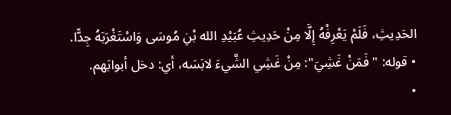الحَدِيثِ، فَلَمْ يَعْرِفْهُ إِلَّا مِنْ حَدِيثِ عُبَيْدِ الله بْنِ مُوسَى وَاسْتَغْرَبَهُ جِدًّا.
• قوله: "فَمَنْ غَشِيَ": مِنْ غَشِي الشَّيءَ لابَسَه، أي: دخل أبوابَهم.
•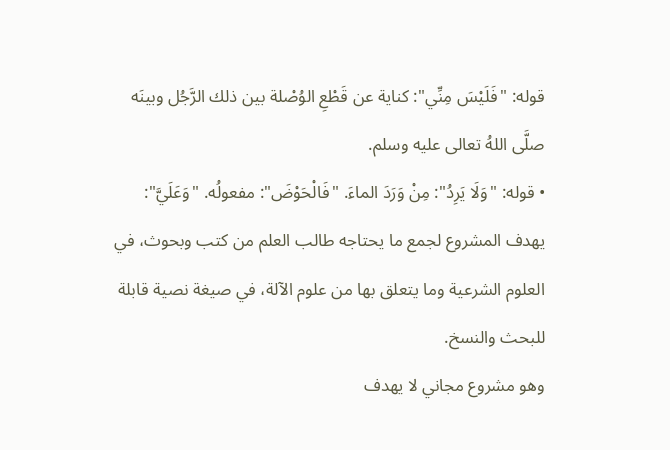قوله: "فَلَيْسَ مِنِّي": كناية عن قَطْعِ الوُصْلة بين ذلك الرَّجُل وبينَه صلَّى اللهُ تعالى عليه وسلم.
• قوله: "وَلَا يَرِدُ": مِنْ وَرَدَ الماءَ. "فَالْحَوْضَ": مفعولُه. "وَعَلَيَّ":
يهدف المشروع لجمع ما يحتاجه طالب العلم من كتب وبحوث، في العلوم الشرعية وما يتعلق بها من علوم الآلة، في صيغة نصية قابلة للبحث والنسخ.
وهو مشروع مجاني لا يهدف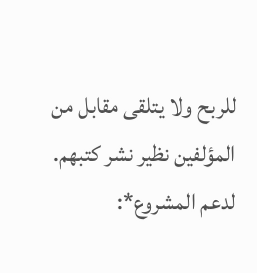للربح ولا يتلقى مقابل من المؤلفين نظير نشر كتبهم.
لدعم المشروع*: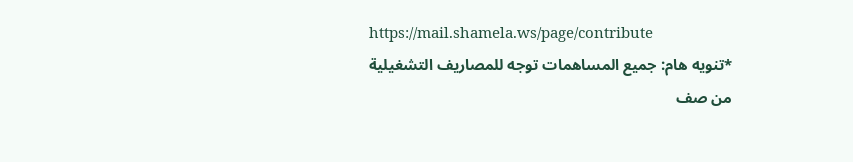https://mail.shamela.ws/page/contribute
*تنويه هام: جميع المساهمات توجه للمصاريف التشغيلية من صف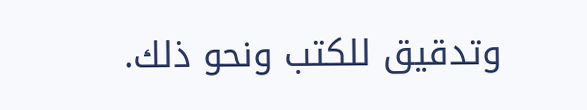وتدقيق للكتب ونحو ذلك.